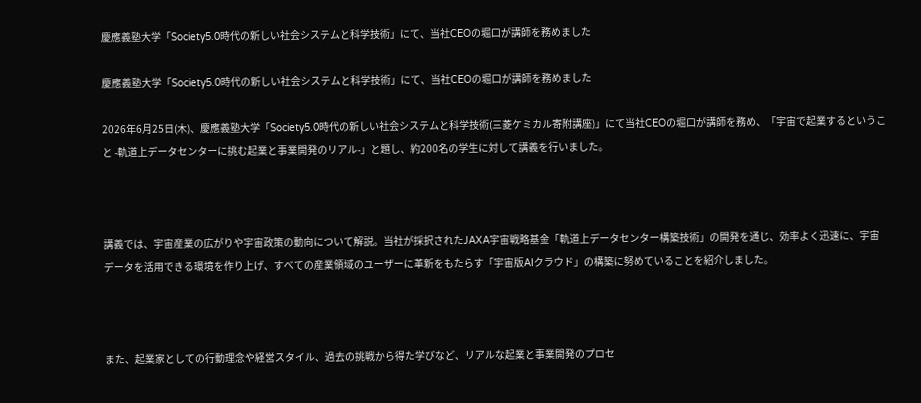慶應義塾大学「Society5.0時代の新しい社会システムと科学技術」にて、当社CEOの堀口が講師を務めました

慶應義塾大学「Society5.0時代の新しい社会システムと科学技術」にて、当社CEOの堀口が講師を務めました

2026年6月25日(木)、慶應義塾大学「Society5.0時代の新しい社会システムと科学技術(三菱ケミカル寄附講座)」にて当社CEOの堀口が講師を務め、「宇宙で起業するということ -軌道上データセンターに挑む起業と事業開発のリアル-」と題し、約200名の学生に対して講義を行いました。



講義では、宇宙産業の広がりや宇宙政策の動向について解説。当社が採択されたJAXA宇宙戦略基金「軌道上データセンター構築技術」の開発を通じ、効率よく迅速に、宇宙データを活用できる環境を作り上げ、すべての産業領域のユーザーに革新をもたらす「宇宙版AIクラウド」の構築に努めていることを紹介しました。



また、起業家としての行動理念や経営スタイル、過去の挑戦から得た学びなど、リアルな起業と事業開発のプロセ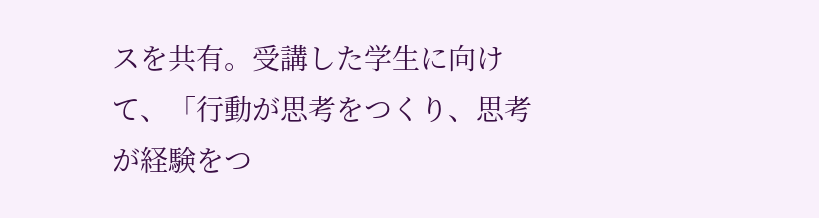スを共有。受講した学生に向けて、「行動が思考をつくり、思考が経験をつ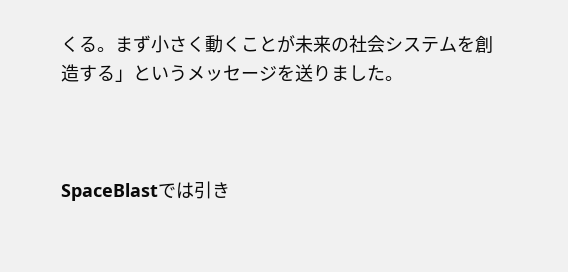くる。まず小さく動くことが未来の社会システムを創造する」というメッセージを送りました。



SpaceBlastでは引き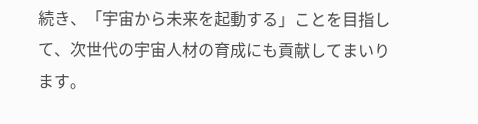続き、「宇宙から未来を起動する」ことを目指して、次世代の宇宙人材の育成にも貢献してまいります。